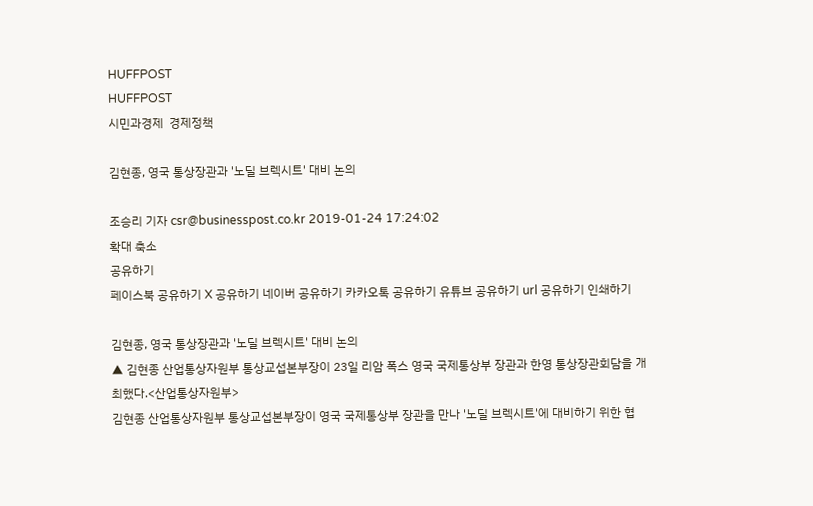HUFFPOST
HUFFPOST
시민과경제  경제정책

김현종, 영국 통상장관과 '노딜 브렉시트' 대비 논의

조승리 기자 csr@businesspost.co.kr 2019-01-24 17:24:02
확대 축소
공유하기
페이스북 공유하기 X 공유하기 네이버 공유하기 카카오톡 공유하기 유튜브 공유하기 url 공유하기 인쇄하기

김현종, 영국 통상장관과 '노딜 브렉시트' 대비 논의
▲ 김현종 산업통상자원부 통상교섭본부장이 23일 리암 폭스 영국 국제통상부 장관과 한영 통상장관회담을 개최했다.<산업통상자원부>
김현종 산업통상자원부 통상교섭본부장이 영국 국제통상부 장관을 만나 '노딜 브렉시트'에 대비하기 위한 협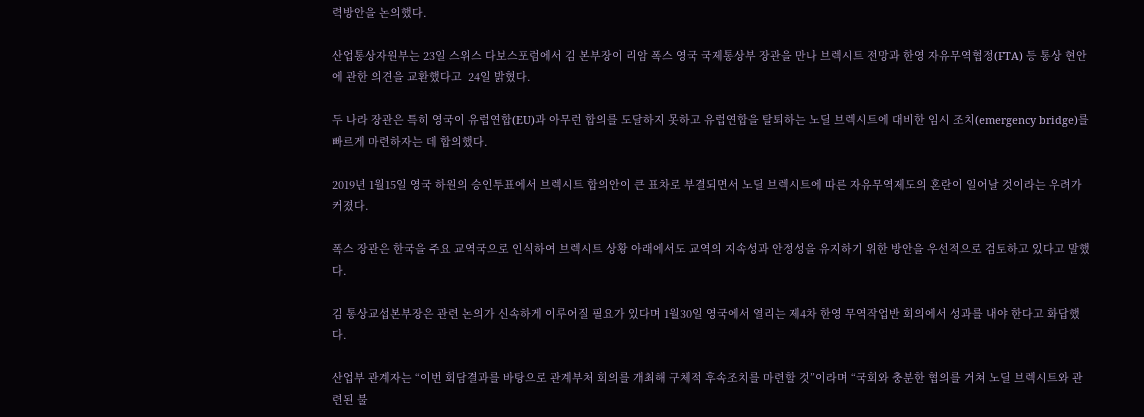력방안을 논의했다.

산업통상자원부는 23일 스위스 다보스포럼에서 김 본부장이 리암 폭스 영국 국제통상부 장관을 만나 브렉시트 전망과 한영 자유무역협정(FTA) 등 통상 현안에 관한 의견을 교환했다고  24일 밝혔다.

두 나라 장관은 특히 영국이 유럽연합(EU)과 아무런 합의를 도달하지 못하고 유럽연합을 탈퇴하는 노딜 브렉시트에 대비한 임시 조치(emergency bridge)를 빠르게 마련하자는 데 합의했다.

2019년 1월15일 영국 하원의 승인투표에서 브렉시트 합의안이 큰 표차로 부결되면서 노딜 브렉시트에 따른 자유무역제도의 혼란이 일어날 것이라는 우려가 커졌다.

폭스 장관은 한국을 주요 교역국으로 인식하여 브렉시트 상황 아래에서도 교역의 지속성과 안정성을 유지하기 위한 방안을 우선적으로 검토하고 있다고 말했다.

김 통상교섭본부장은 관련 논의가 신속하게 이루어질 필요가 있다며 1월30일 영국에서 열리는 제4차 한영 무역작업반 회의에서 성과를 내야 한다고 화답했다.

산업부 관계자는 “이번 회담결과를 바탕으로 관계부처 회의를 개최해 구체적 후속조치를 마련할 것”이라며 “국회와 충분한 협의를 거쳐 노딜 브렉시트와 관련된 불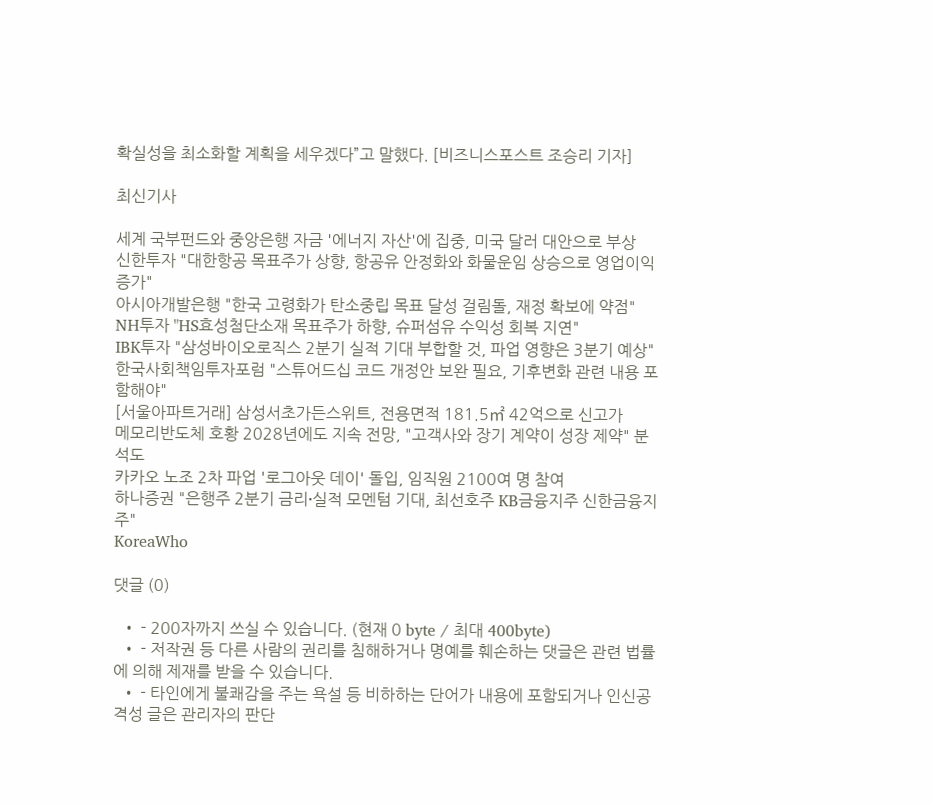확실성을 최소화할 계획을 세우겠다”고 말했다. [비즈니스포스트 조승리 기자]

최신기사

세계 국부펀드와 중앙은행 자금 '에너지 자산'에 집중, 미국 달러 대안으로 부상
신한투자 "대한항공 목표주가 상향, 항공유 안정화와 화물운임 상승으로 영업이익 증가"
아시아개발은행 "한국 고령화가 탄소중립 목표 달성 걸림돌, 재정 확보에 약점"
NH투자 "HS효성첨단소재 목표주가 하향, 슈퍼섬유 수익성 회복 지연"
IBK투자 "삼성바이오로직스 2분기 실적 기대 부합할 것, 파업 영향은 3분기 예상"
한국사회책임투자포럼 "스튜어드십 코드 개정안 보완 필요, 기후변화 관련 내용 포함해야"
[서울아파트거래] 삼성서초가든스위트, 전용면적 181.5㎡ 42억으로 신고가
메모리반도체 호황 2028년에도 지속 전망, "고객사와 장기 계약이 성장 제약" 분석도
카카오 노조 2차 파업 '로그아웃 데이' 돌입, 임직원 2100여 명 참여
하나증권 "은행주 2분기 금리ᐧ실적 모멘텀 기대, 최선호주 KB금융지주 신한금융지주"
KoreaWho

댓글 (0)

  • - 200자까지 쓰실 수 있습니다. (현재 0 byte / 최대 400byte)
  • - 저작권 등 다른 사람의 권리를 침해하거나 명예를 훼손하는 댓글은 관련 법률에 의해 제재를 받을 수 있습니다.
  • - 타인에게 불쾌감을 주는 욕설 등 비하하는 단어가 내용에 포함되거나 인신공격성 글은 관리자의 판단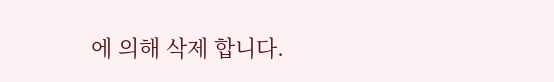에 의해 삭제 합니다.